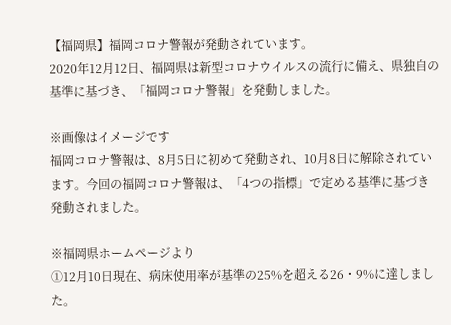【福岡県】福岡コロナ警報が発動されています。
2020年12月12日、福岡県は新型コロナウイルスの流行に備え、県独自の基準に基づき、「福岡コロナ警報」を発動しました。

※画像はイメージです
福岡コロナ警報は、8月5日に初めて発動され、10月8日に解除されています。今回の福岡コロナ警報は、「4つの指標」で定める基準に基づき発動されました。

※福岡県ホームページより
①12月10日現在、病床使用率が基準の25%を超える26・9%に達しました。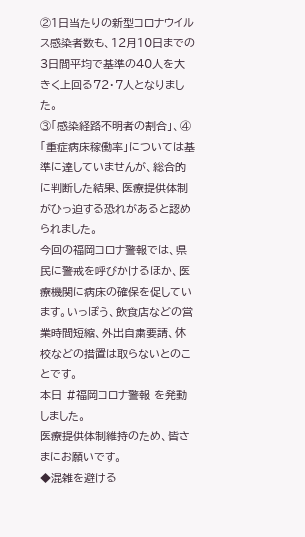②1日当たりの新型コロナウイルス感染者数も、12月10日までの3日間平均で基準の40人を大きく上回る72・7人となりました。
③「感染経路不明者の割合」、④「重症病床稼働率」については基準に達していませんが、総合的に判断した結果、医療提供体制がひっ迫する恐れがあると認められました。
今回の福岡コロナ警報では、県民に警戒を呼びかけるほか、医療機関に病床の確保を促しています。いっぽう、飲食店などの営業時間短縮、外出自粛要請、休校などの措置は取らないとのことです。
本日 #福岡コロナ警報 を発動しました。
医療提供体制維持のため、皆さまにお願いです。
◆混雑を避ける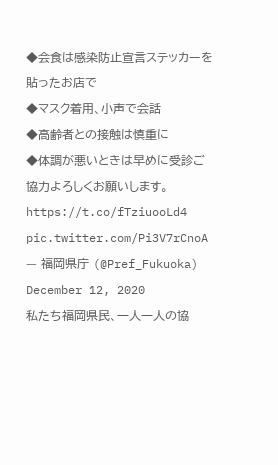◆会食は感染防止宣言ステッカーを貼ったお店で
◆マスク着用、小声で会話
◆高齢者との接触は慎重に
◆体調が悪いときは早めに受診ご協力よろしくお願いします。https://t.co/fTziuooLd4 pic.twitter.com/Pi3V7rCnoA
— 福岡県庁 (@Pref_Fukuoka) December 12, 2020
私たち福岡県民、一人一人の協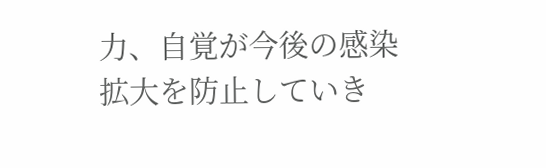力、自覚が今後の感染拡大を防止していき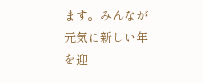ます。みんなが元気に新しい年を迎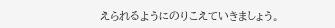えられるようにのりこえていきましょう。